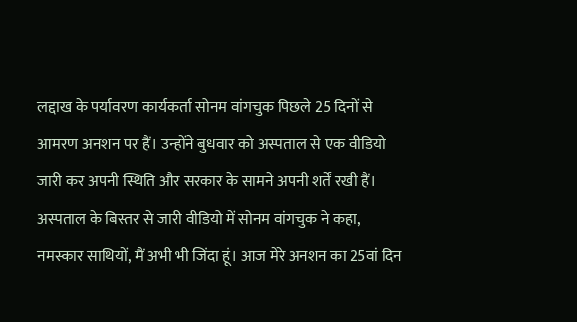लद्दाख के पर्यावरण कार्यकर्ता सोनम वांगचुक पिछले 25 दिनों से आमरण अनशन पर हैं। उन्होंने बुधवार को अस्पताल से एक वीडियो जारी कर अपनी स्थिति और सरकार के सामने अपनी शर्तें रखी हैं।
अस्पताल के बिस्तर से जारी वीडियो में सोनम वांगचुक ने कहा, नमस्कार साथियों, मैं अभी भी जिंदा हूं। आज मेरे अनशन का 25वां दिन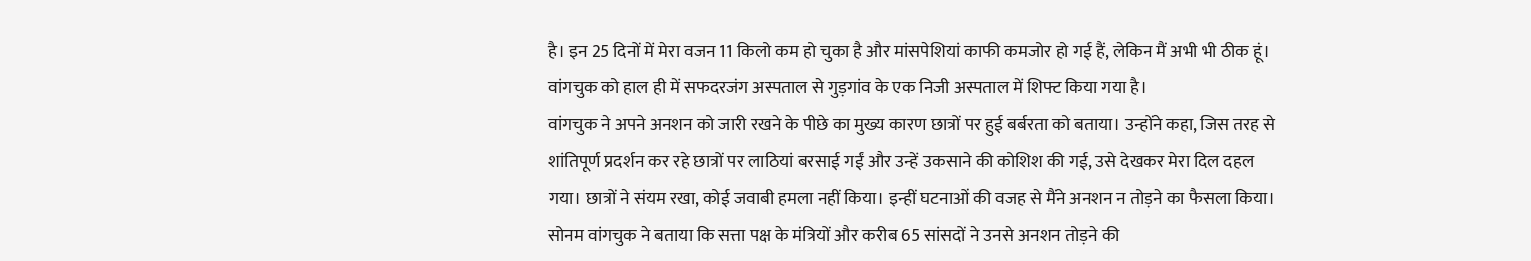है। इन 25 दिनों में मेरा वजन 11 किलो कम हो चुका है और मांसपेशियां काफी कमजोर हो गई हैं, लेकिन मैं अभी भी ठीक हूं।
वांगचुक को हाल ही में सफदरजंग अस्पताल से गुड़गांव के एक निजी अस्पताल में शिफ्ट किया गया है।
वांगचुक ने अपने अनशन को जारी रखने के पीछे का मुख्य कारण छात्रों पर हुई बर्बरता को बताया। उन्होंने कहा, जिस तरह से शांतिपूर्ण प्रदर्शन कर रहे छात्रों पर लाठियां बरसाई गईं और उन्हें उकसाने की कोशिश की गई, उसे देखकर मेरा दिल दहल गया। छात्रों ने संयम रखा, कोई जवाबी हमला नहीं किया। इन्हीं घटनाओं की वजह से मैंने अनशन न तोड़ने का फैसला किया।
सोनम वांगचुक ने बताया कि सत्ता पक्ष के मंत्रियों और करीब 65 सांसदों ने उनसे अनशन तोड़ने की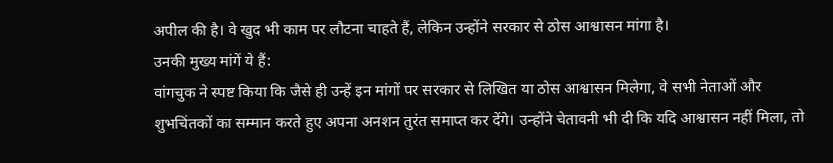अपील की है। वे खुद भी काम पर लौटना चाहते हैं, लेकिन उन्होंने सरकार से ठोस आश्वासन मांगा है।
उनकी मुख्य मांगें ये हैं:
वांगचुक ने स्पष्ट किया कि जैसे ही उन्हें इन मांगों पर सरकार से लिखित या ठोस आश्वासन मिलेगा, वे सभी नेताओं और शुभचिंतकों का सम्मान करते हुए अपना अनशन तुरंत समाप्त कर देंगे। उन्होंने चेतावनी भी दी कि यदि आश्वासन नहीं मिला, तो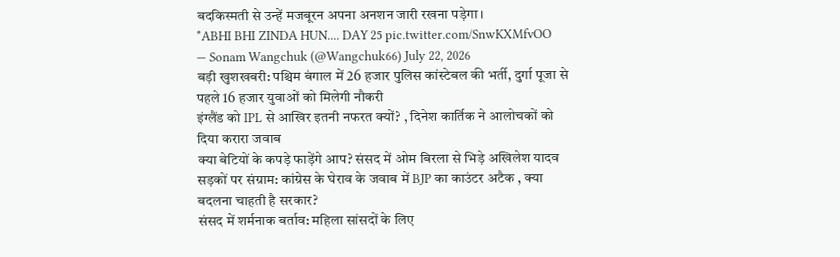बदकिस्मती से उन्हें मजबूरन अपना अनशन जारी रखना पड़ेगा।
*ABHI BHI ZINDA HUN.... DAY 25 pic.twitter.com/SnwKXMfvOO
— Sonam Wangchuk (@Wangchuk66) July 22, 2026
बड़ी खुशखबरी: पश्चिम बंगाल में 26 हजार पुलिस कांस्टेबल की भर्ती, दुर्गा पूजा से पहले 16 हजार युवाओं को मिलेगी नौकरी
इंग्लैंड को IPL से आखिर इतनी नफरत क्यों? , दिनेश कार्तिक ने आलोचकों को दिया करारा जवाब
क्या बेटियों के कपड़े फाड़ेंगे आप? संसद में ओम बिरला से भिड़े अखिलेश यादव
सड़कों पर संग्राम: कांग्रेस के घेराव के जवाब में BJP का काउंटर अटैक , क्या बदलना चाहती है सरकार?
संसद में शर्मनाक बर्ताव: महिला सांसदों के लिए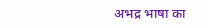अभद्र भाषा का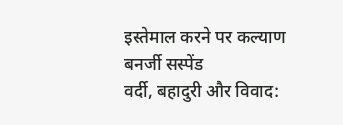इस्तेमाल करने पर कल्याण बनर्जी सस्पेंड
वर्दी, बहादुरी और विवाद: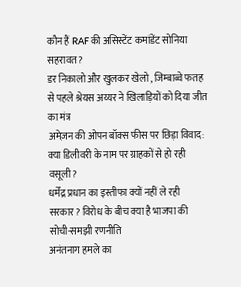कौन हैं RAF की असिस्टेंट कमांडेंट सोनिया सहरावत?
डर निकालो और खुलकर खेलो , जिम्बाब्वे फतह से पहले श्रेयस अय्यर ने खिलाड़ियों को दिया जीत का मंत्र
अमेज़न की ओपन बॉक्स फीस पर छिड़ा विवाद: क्या डिलीवरी के नाम पर ग्राहकों से हो रही वसूली?
धर्मेंद्र प्रधान का इस्तीफा क्यों नहीं ले रही सरकार? विरोध के बीच क्या है भाजपा की सोची-समझी रणनीति
अनंतनाग हमले का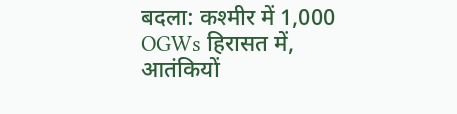बदला: कश्मीर में 1,000 OGWs हिरासत में, आतंकियों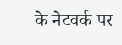के नेटवर्क पर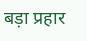बड़ा प्रहार